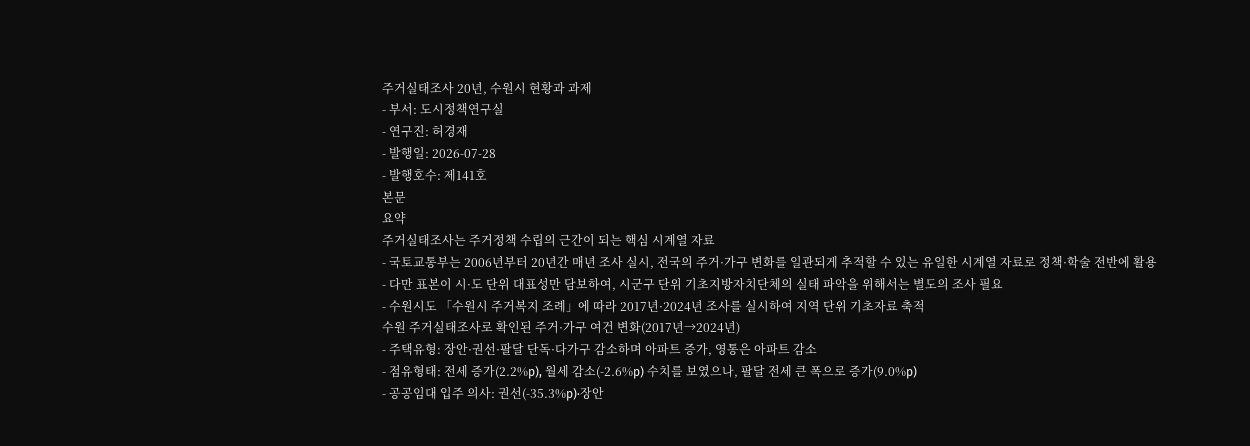주거실태조사 20년, 수원시 현황과 과제
- 부서: 도시정책연구실
- 연구진: 허경재
- 발행일: 2026-07-28
- 발행호수: 제141호
본문
요약
주거실태조사는 주거정책 수립의 근간이 되는 핵심 시계열 자료
- 국토교통부는 2006년부터 20년간 매년 조사 실시, 전국의 주거·가구 변화를 일관되게 추적할 수 있는 유일한 시계열 자료로 정책·학술 전반에 활용
- 다만 표본이 시·도 단위 대표성만 담보하여, 시군구 단위 기초지방자치단체의 실태 파악을 위해서는 별도의 조사 필요
- 수원시도 「수원시 주거복지 조례」에 따라 2017년·2024년 조사를 실시하여 지역 단위 기초자료 축적
수원 주거실태조사로 확인된 주거·가구 여건 변화(2017년→2024년)
- 주택유형: 장안·권선·팔달 단독·다가구 감소하며 아파트 증가, 영통은 아파트 감소
- 점유형태: 전세 증가(2.2%p), 월세 감소(-2.6%p) 수치를 보였으나, 팔달 전세 큰 폭으로 증가(9.0%p)
- 공공임대 입주 의사: 권선(-35.3%p)·장안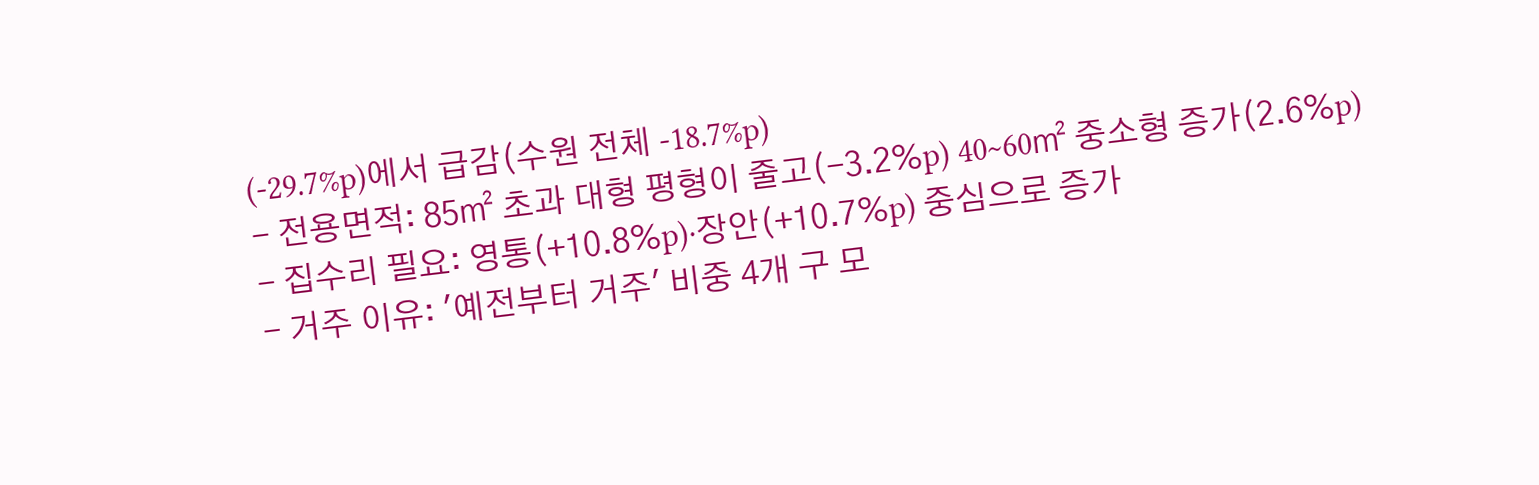(-29.7%p)에서 급감(수원 전체 -18.7%p)
- 전용면적: 85㎡ 초과 대형 평형이 줄고(-3.2%p) 40~60㎡ 중소형 증가(2.6%p)
- 집수리 필요: 영통(+10.8%p)·장안(+10.7%p) 중심으로 증가
- 거주 이유: '예전부터 거주' 비중 4개 구 모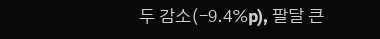두 감소(-9.4%p), 팔달 큰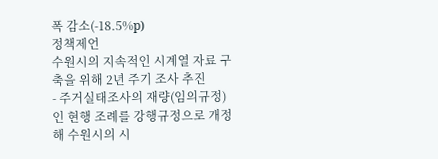폭 감소(-18.5%p)
정책제언
수원시의 지속적인 시계열 자료 구축을 위해 2년 주기 조사 추진
- 주거실태조사의 재량(임의규정)인 현행 조례를 강행규정으로 개정해 수원시의 시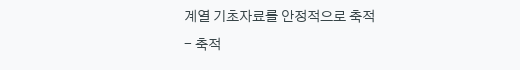계열 기초자료를 안정적으로 축적
- 축적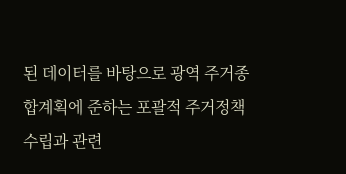된 데이터를 바탕으로 광역 주거종합계획에 준하는 포괄적 주거정책 수립과 관련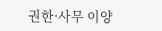권한·사무 이양